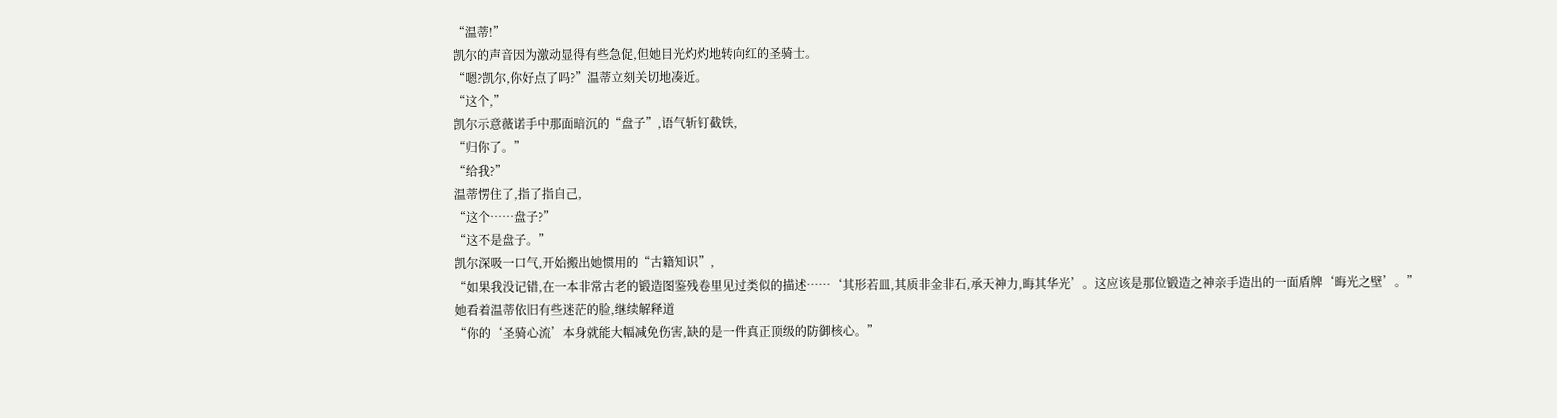“温蒂!”
凯尔的声音因为激动显得有些急促,但她目光灼灼地转向红的圣骑士。
“嗯?凯尔,你好点了吗?”温蒂立刻关切地凑近。
“这个,”
凯尔示意薇诺手中那面暗沉的“盘子”,语气斩钉截铁,
“归你了。”
“给我?”
温蒂愣住了,指了指自己,
“这个……盘子?”
“这不是盘子。”
凯尔深吸一口气,开始搬出她惯用的“古籍知识”,
“如果我没记错,在一本非常古老的锻造图鉴残卷里见过类似的描述……‘其形若皿,其质非金非石,承天神力,晦其华光’。这应该是那位锻造之神亲手造出的一面盾牌‘晦光之壁’。”
她看着温蒂依旧有些迷茫的脸,继续解释道
“你的‘圣骑心流’本身就能大幅减免伤害,缺的是一件真正顶级的防御核心。”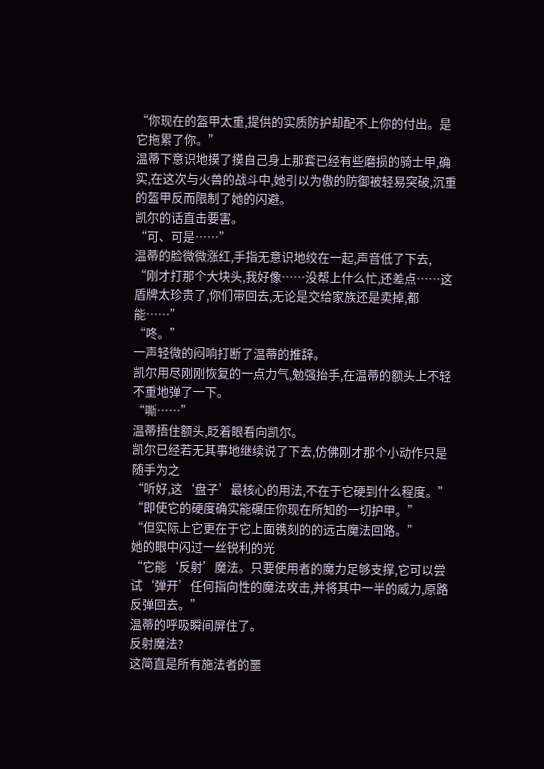“你现在的盔甲太重,提供的实质防护却配不上你的付出。是它拖累了你。”
温蒂下意识地摸了摸自己身上那套已经有些磨损的骑士甲,确实,在这次与火兽的战斗中,她引以为傲的防御被轻易突破,沉重的盔甲反而限制了她的闪避。
凯尔的话直击要害。
“可、可是……”
温蒂的脸微微涨红,手指无意识地绞在一起,声音低了下去,
“刚才打那个大块头,我好像……没帮上什么忙,还差点……这盾牌太珍贵了,你们带回去,无论是交给家族还是卖掉,都能……”
“咚。”
一声轻微的闷响打断了温蒂的推辞。
凯尔用尽刚刚恢复的一点力气,勉强抬手,在温蒂的额头上不轻不重地弹了一下。
“嘶……”
温蒂捂住额头,眨着眼看向凯尔。
凯尔已经若无其事地继续说了下去,仿佛刚才那个小动作只是随手为之
“听好,这‘盘子’最核心的用法,不在于它硬到什么程度。”
“即使它的硬度确实能碾压你现在所知的一切护甲。”
“但实际上它更在于它上面镌刻的的远古魔法回路。”
她的眼中闪过一丝锐利的光
“它能‘反射’魔法。只要使用者的魔力足够支撑,它可以尝试‘弹开’任何指向性的魔法攻击,并将其中一半的威力,原路反弹回去。”
温蒂的呼吸瞬间屏住了。
反射魔法?
这简直是所有施法者的噩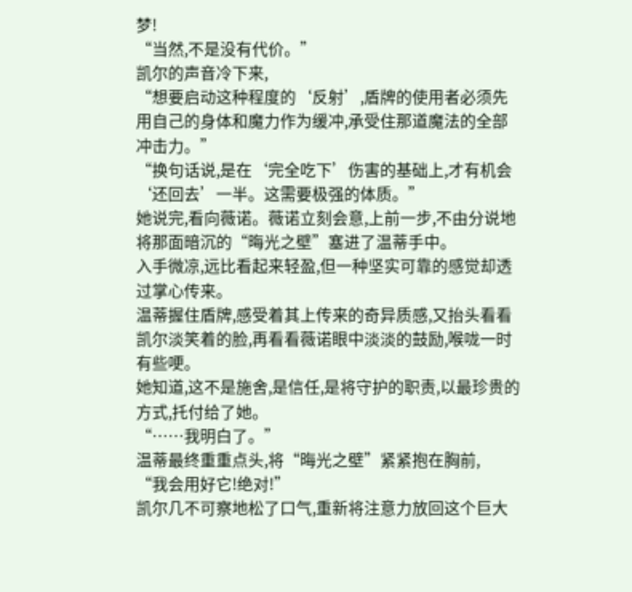梦!
“当然,不是没有代价。”
凯尔的声音冷下来,
“想要启动这种程度的‘反射’,盾牌的使用者必须先用自己的身体和魔力作为缓冲,承受住那道魔法的全部冲击力。”
“换句话说,是在‘完全吃下’伤害的基础上,才有机会‘还回去’一半。这需要极强的体质。”
她说完,看向薇诺。薇诺立刻会意,上前一步,不由分说地将那面暗沉的“晦光之壁”塞进了温蒂手中。
入手微凉,远比看起来轻盈,但一种坚实可靠的感觉却透过掌心传来。
温蒂握住盾牌,感受着其上传来的奇异质感,又抬头看看凯尔淡笑着的脸,再看看薇诺眼中淡淡的鼓励,喉咙一时有些哽。
她知道,这不是施舍,是信任,是将守护的职责,以最珍贵的方式,托付给了她。
“……我明白了。”
温蒂最终重重点头,将“晦光之壁”紧紧抱在胸前,
“我会用好它!绝对!”
凯尔几不可察地松了口气,重新将注意力放回这个巨大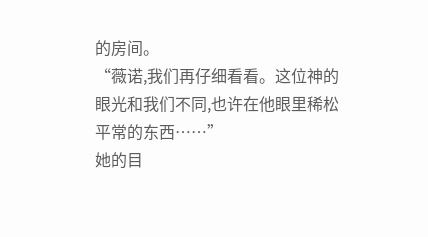的房间。
“薇诺,我们再仔细看看。这位神的眼光和我们不同,也许在他眼里稀松平常的东西……”
她的目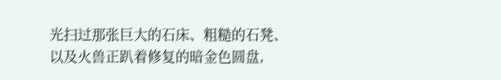光扫过那张巨大的石床、粗糙的石凳、以及火兽正趴着修复的暗金色圆盘,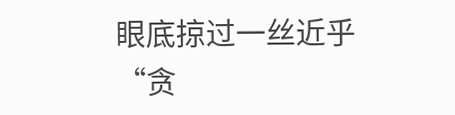眼底掠过一丝近乎“贪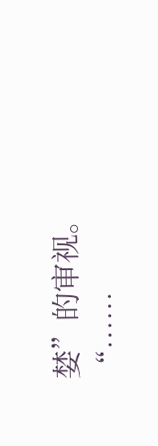婪”的审视。
“……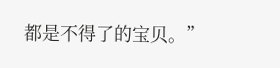都是不得了的宝贝。”